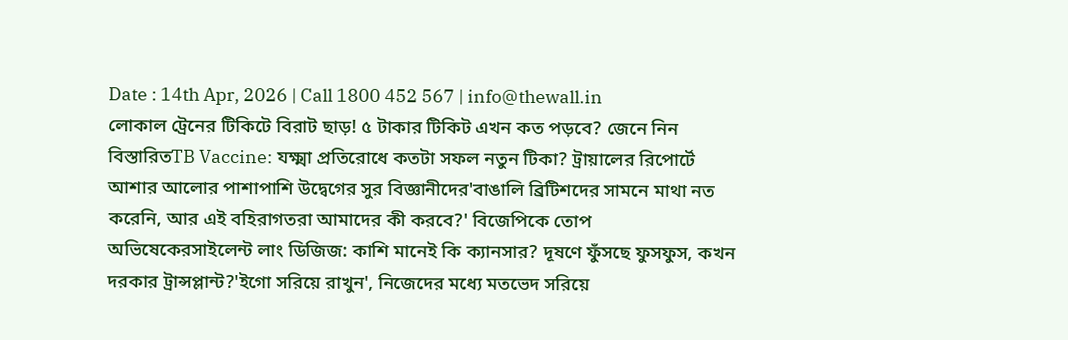Date : 14th Apr, 2026 | Call 1800 452 567 | info@thewall.in
লোকাল ট্রেনের টিকিটে বিরাট ছাড়! ৫ টাকার টিকিট এখন কত পড়বে? জেনে নিন বিস্তারিতTB Vaccine: যক্ষ্মা প্রতিরোধে কতটা সফল নতুন টিকা? ট্রায়ালের রিপোর্টে আশার আলোর পাশাপাশি উদ্বেগের সুর বিজ্ঞানীদের'বাঙালি ব্রিটিশদের সামনে মাথা নত করেনি, আর এই বহিরাগতরা আমাদের কী করবে?' বিজেপিকে তোপ অভিষেকেরসাইলেন্ট লাং ডিজিজ: কাশি মানেই কি ক্যানসার? দূষণে ফুঁসছে ফুসফুস, কখন দরকার ট্রান্সপ্লান্ট?'ইগো সরিয়ে রাখুন', নিজেদের মধ্যে মতভেদ সরিয়ে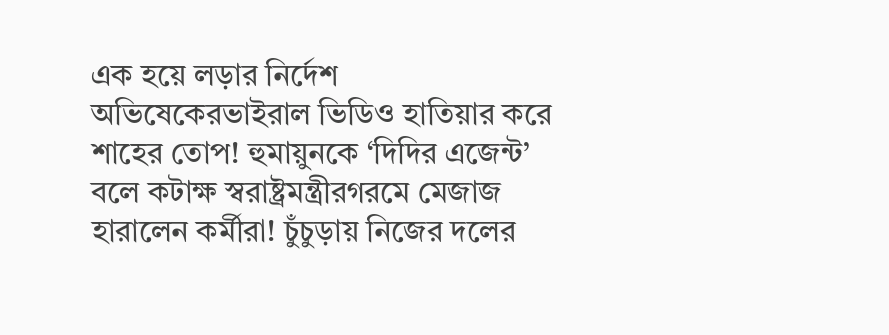এক হয়ে লড়ার নির্দেশ অভিষেকেরভাইরাল ভিডিও হাতিয়ার করে শাহের তোপ! হুমায়ুনকে ‘দিদির এজেন্ট’ বলে কটাক্ষ স্বরাষ্ট্রমন্ত্রীরগরমে মেজাজ হারালেন কর্মীরা! চুঁচুড়ায় নিজের দলের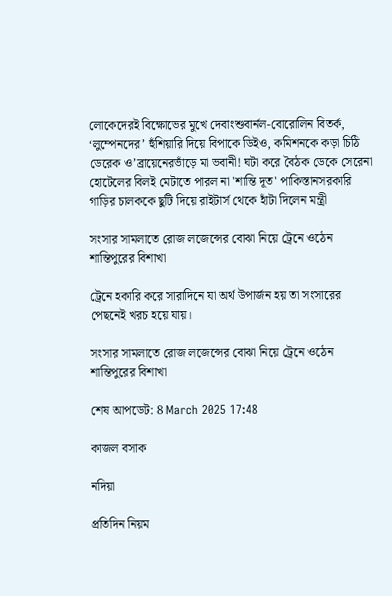লোকেদেরই বিক্ষোভের মুখে দেবাংশুবার্নল-বোরোলিন বিতর্ক, ‘লুম্পেনদের’ হুঁশিয়ারি দিয়ে বিপাকে ডিইও, কমিশনকে কড়া চিঠি ডেরেক ও’ব্রায়েনেরভাঁড়ে মা ভবানী! ঘটা করে বৈঠক ডেকে সেরেনা হোটেলের বিলই মেটাতে পারল না 'শান্তি দূত' পাকিস্তানসরকারি গাড়ির চালককে ছুটি দিয়ে রাইটার্স থেকে হাঁটা দিলেন মন্ত্রী

সংসার সামলাতে রোজ লজেন্সের বোঝা নিয়ে ট্রেনে ওঠেন শান্তিপুরের বিশাখা

ট্রেনে হকারি করে সারাদিনে যা অর্থ উপার্জন হয় তা সংসারের পেছনেই খরচ হয়ে যায়।

সংসার সামলাতে রোজ লজেন্সের বোঝা নিয়ে ট্রেনে ওঠেন শান্তিপুরের বিশাখা

শেষ আপডেট: 8 March 2025 17:48

কাজল বসাক

নদিয়া

প্রতিদিন নিয়ম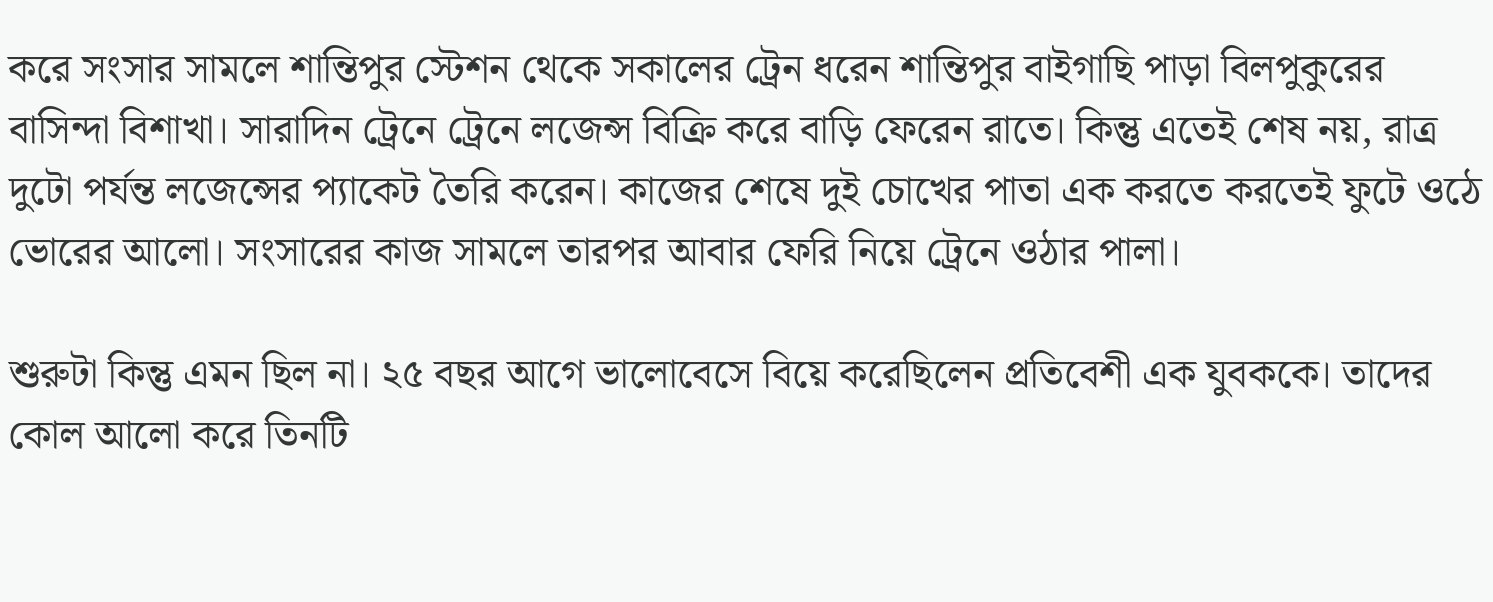করে সংসার সামলে শান্তিপুর স্টেশন থেকে সকালের ট্রেন ধরেন শান্তিপুর বাইগাছি পাড়া বিলপুকুরের বাসিন্দা বিশাখা। সারাদিন ট্রেনে ট্রেনে লজেন্স বিক্রি করে বাড়ি ফেরেন রাতে। কিন্তু এতেই শেষ নয়, রাত্র দুটো পর্যন্ত লজেন্সের প্যাকেট তৈরি করেন। কাজের শেষে দুই চোখের পাতা এক করতে করতেই ফুটে ওঠে ভোরের আলো। সংসারের কাজ সামলে তারপর আবার ফেরি নিয়ে ট্রেনে ওঠার পালা।

শুরুটা কিন্তু এমন ছিল না। ২৫ বছর আগে ভালোবেসে বিয়ে করেছিলেন প্রতিবেশী এক যুবককে। তাদের কোল আলো করে তিনটি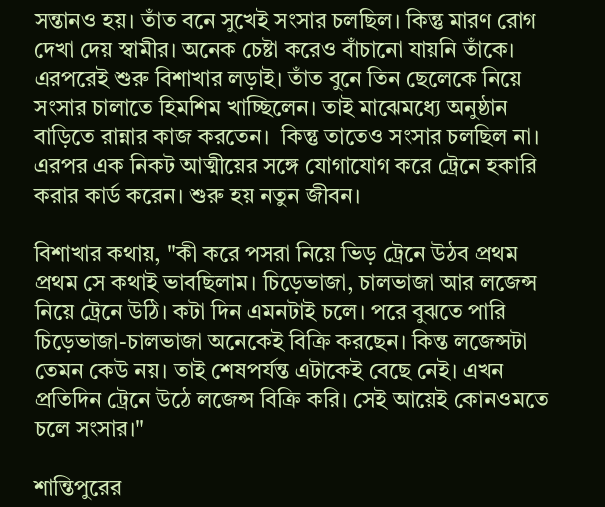সন্তানও হয়। তাঁত বনে সুখেই সংসার চলছিল। কিন্তু মারণ রোগ দেখা দেয় স্বামীর। অনেক চেষ্টা করেও বাঁচানো যায়নি তাঁকে। এরপরেই শুরু বিশাখার লড়াই। তাঁত বুনে তিন ছেলেকে নিয়ে সংসার চালাতে হিমশিম খাচ্ছিলেন। তাই মাঝেমধ্যে অনুষ্ঠান বাড়িতে রান্নার কাজ করতেন।  কিন্তু তাতেও সংসার চলছিল না। এরপর এক নিকট আত্মীয়ের সঙ্গে যোগাযোগ করে ট্রেনে হকারি করার কার্ড করেন। শুরু হয় নতুন জীবন।

বিশাখার কথায়, "কী করে পসরা নিয়ে ভিড় ট্রেনে উঠব প্রথম প্রথম সে কথাই ভাবছিলাম। চিড়েভাজা, চালভাজা আর লজেন্স নিয়ে ট্রেনে উঠি। কটা দিন এমনটাই চলে। পরে বুঝতে পারি চিড়েভাজা-চালভাজা অনেকেই বিক্রি করছেন। কিন্ত লজেন্সটা তেমন কেউ নয়। তাই শেষপর্যন্ত এটাকেই বেছে নেই। এখন প্রতিদিন ট্রেনে উঠে লজেন্স বিক্রি করি। সেই আয়েই কোনওমতে চলে সংসার।"

শান্তিপুরের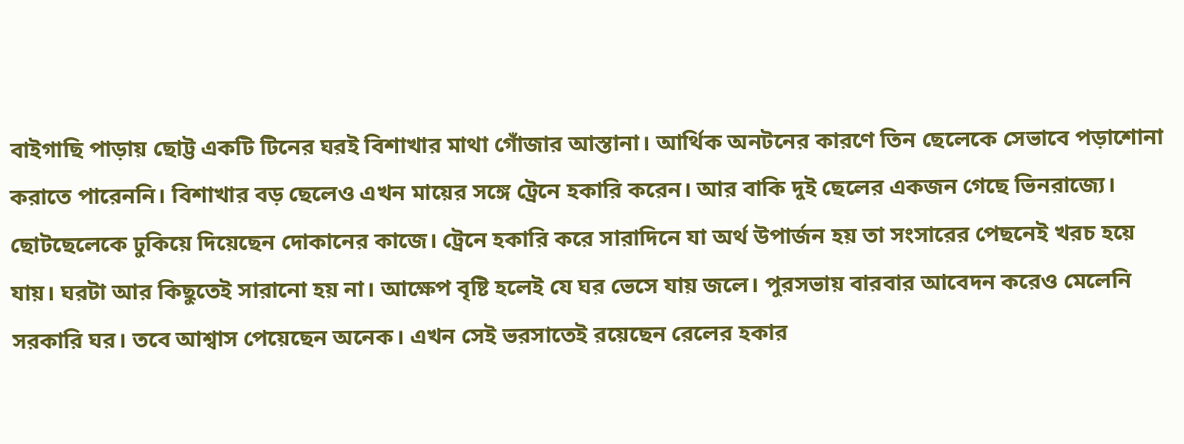বাইগাছি পাড়ায় ছোট্ট একটি টিনের ঘরই বিশাখার মাথা গোঁজার আস্তানা। আর্থিক অনটনের কারণে তিন ছেলেকে সেভাবে পড়াশোনা করাতে পারেননি। বিশাখার বড় ছেলেও এখন মায়ের সঙ্গে ট্রেনে হকারি করেন। আর বাকি দুই ছেলের একজন গেছে ভিনরাজ্যে। ছোটছেলেকে ঢুকিয়ে দিয়েছেন দোকানের কাজে। ট্রেনে হকারি করে সারাদিনে যা অর্থ উপার্জন হয় তা সংসারের পেছনেই খরচ হয়ে যায়। ঘরটা আর কিছুতেই সারানো হয় না। আক্ষেপ বৃষ্টি হলেই যে ঘর ভেসে যায় জলে। পুরসভায় বারবার আবেদন করেও মেলেনি সরকারি ঘর। তবে আশ্বাস পেয়েছেন অনেক। এখন সেই ভরসাতেই রয়েছেন রেলের হকার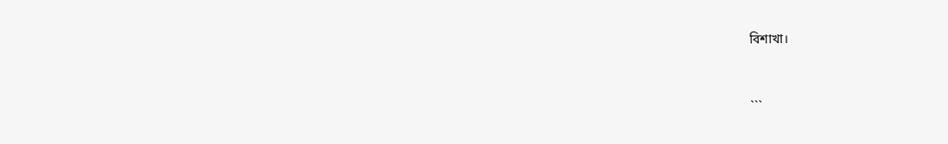বিশাখা।


```